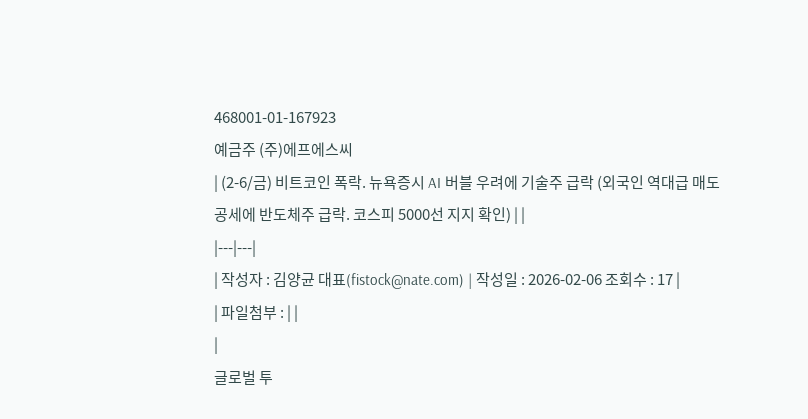468001-01-167923
예금주 (주)에프에스씨
| (2-6/금) 비트코인 폭락. 뉴욕증시 AI 버블 우려에 기술주 급락 (외국인 역대급 매도 공세에 반도체주 급락. 코스피 5000선 지지 확인) | |
|---|---|
| 작성자 : 김양균 대표(fistock@nate.com) | 작성일 : 2026-02-06 조회수 : 17 |
| 파일첨부 : | |
|
글로벌 투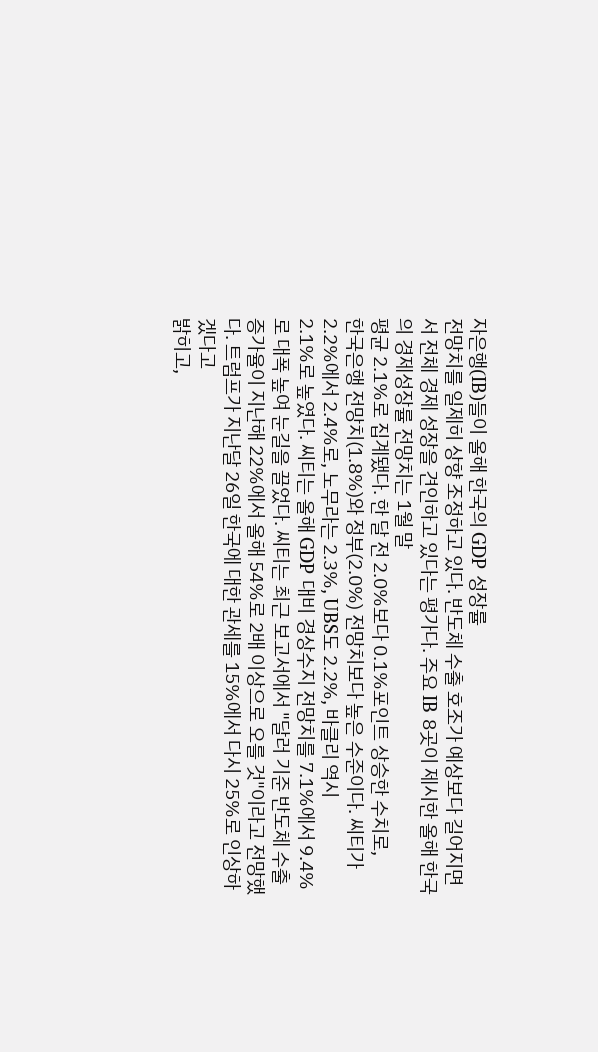자은행(IB)들이 올해 한국의 GDP 성장률
전망치를 일제히 상향 조정하고 있다. 반도체 수출 호조가 예상보다 길어지면서 전체 경제 성장을 견인하고 있다는 평가다. 주요 IB 8곳이 제시한 올해 한국의 경제성장률 전망치는 1월 말
평균 2.1%로 집계됐다. 한 달 전 2.0%보다 0.1%포인트 상승한 수치로,
한국은행 전망치(1.8%)와 정부(2.0%) 전망치보다 높은 수준이다. 씨티가 2.2%에서 2.4%로, 노무라는 2.3%, UBS도 2.2%, 바클리 역시
2.1%로 높였다. 씨티는 올해 GDP 대비 경상수지 전망치를 7.1%에서 9.4%로 대폭 높여 눈길을 끌었다. 씨티는 최근 보고서에서 "달러 기준 반도체 수출 증가율이 지난해 22%에서 올해 54%로 2배 이상으로 오를 것"이라고 전망했다. 트럼프가 지난달 26일 한국에 대한 관세를 15%에서 다시 25%로 인상하겠다고
밝히고,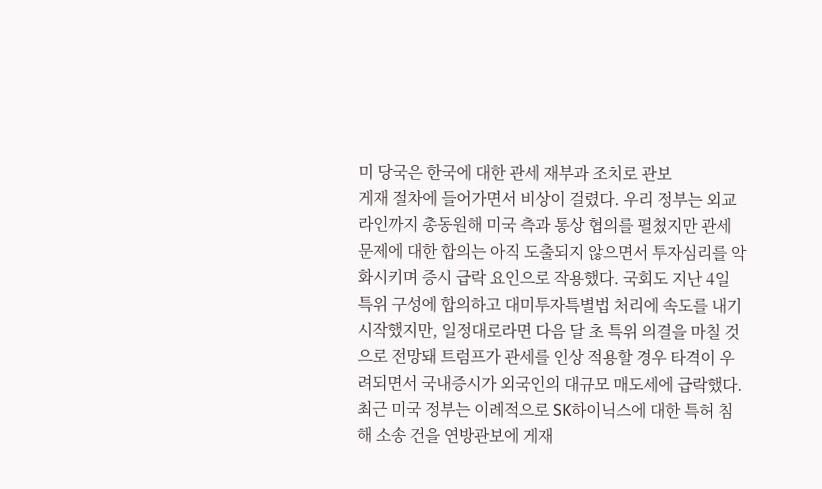미 당국은 한국에 대한 관세 재부과 조치로 관보
게재 절차에 들어가면서 비상이 걸렸다. 우리 정부는 외교 라인까지 총동원해 미국 측과 통상 협의를 펼쳤지만 관세 문제에 대한 합의는 아직 도출되지 않으면서 투자심리를 악화시키며 증시 급락 요인으로 작용했다. 국회도 지난 4일 특위 구성에 합의하고 대미투자특별법 처리에 속도를 내기 시작했지만, 일정대로라면 다음 달 초 특위 의결을 마칠 것으로 전망돼 트럼프가 관세를 인상 적용할 경우 타격이 우려되면서 국내증시가 외국인의 대규모 매도세에 급락했다. 최근 미국 정부는 이례적으로 SK하이닉스에 대한 특허 침해 소송 건을 연방관보에 게재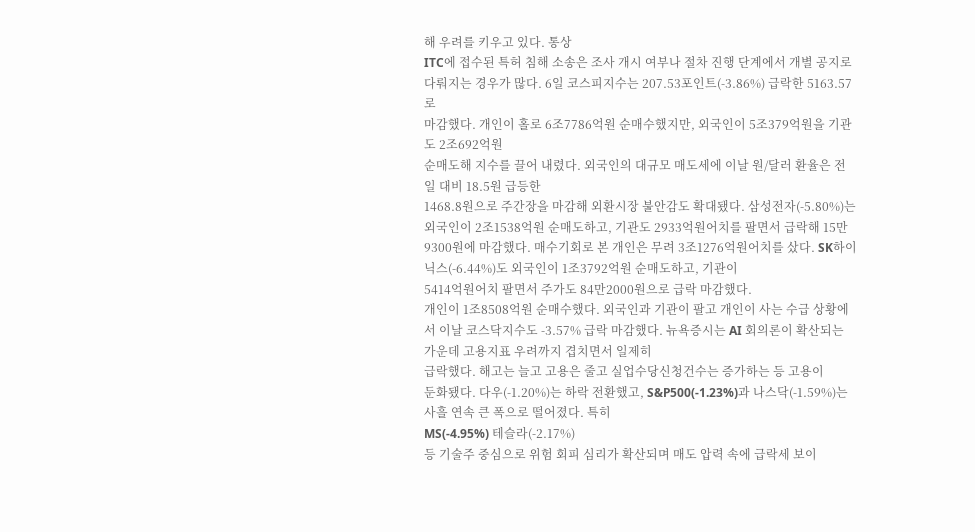해 우려를 키우고 있다. 통상
ITC에 접수된 특허 침해 소송은 조사 개시 여부나 절차 진행 단계에서 개별 공지로 다뤄지는 경우가 많다. 6일 코스피지수는 207.53포인트(-3.86%) 급락한 5163.57로
마감했다. 개인이 홀로 6조7786억원 순매수했지만, 외국인이 5조379억원을 기관도 2조692억원
순매도해 지수를 끌어 내렸다. 외국인의 대규모 매도세에 이날 원/달러 환율은 전일 대비 18.5원 급등한
1468.8원으로 주간장을 마감해 외환시장 불안감도 확대됐다. 삼성전자(-5.80%)는 외국인이 2조1538억원 순매도하고, 기관도 2933억원어치를 팔면서 급락해 15만9300원에 마감했다. 매수기회로 본 개인은 무려 3조1276억원어치를 샀다. SK하이닉스(-6.44%)도 외국인이 1조3792억원 순매도하고, 기관이
5414억원어치 팔면서 주가도 84만2000원으로 급락 마감했다.
개인이 1조8508억원 순매수했다. 외국인과 기관이 팔고 개인이 사는 수급 상황에서 이날 코스닥지수도 -3.57% 급락 마감했다. 뉴욕증시는 AI 회의론이 확산되는 가운데 고용지표 우려까지 겹치면서 일제히
급락했다. 해고는 늘고 고용은 줄고 실업수당신청건수는 증가하는 등 고용이
둔화됐다. 다우(-1.20%)는 하락 전환했고, S&P500(-1.23%)과 나스닥(-1.59%)는 사흘 연속 큰 폭으로 떨어졌다. 특히
MS(-4.95%) 테슬라(-2.17%)
등 기술주 중심으로 위험 회피 심리가 확산되며 매도 압력 속에 급락세 보이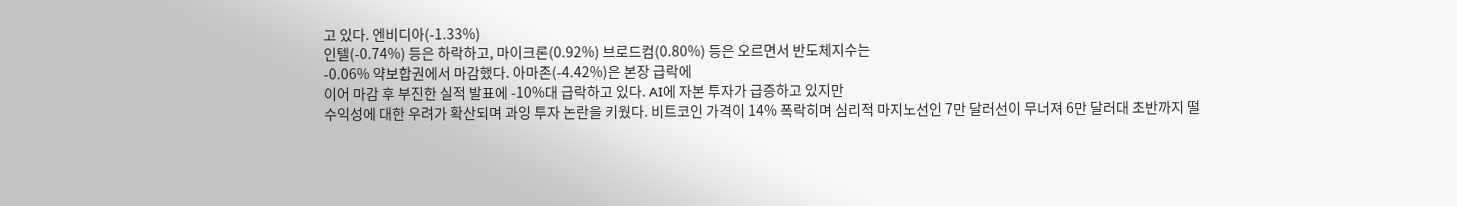고 있다. 엔비디아(-1.33%)
인텔(-0.74%) 등은 하락하고, 마이크론(0.92%) 브로드컴(0.80%) 등은 오르면서 반도체지수는
-0.06% 약보합권에서 마감했다. 아마존(-4.42%)은 본장 급락에
이어 마감 후 부진한 실적 발표에 -10%대 급락하고 있다. AI에 자본 투자가 급증하고 있지만
수익성에 대한 우려가 확산되며 과잉 투자 논란을 키웠다. 비트코인 가격이 14% 폭락히며 심리적 마지노선인 7만 달러선이 무너져 6만 달러대 초반까지 떨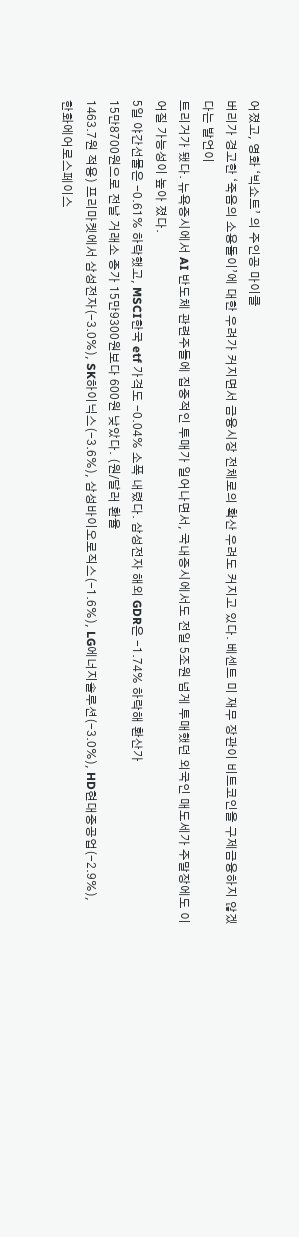어졌고, 영화 ‘빅쇼트’ 의 주인공 마이클
버리가 경고한 ‘죽음의 소용돌이’에 대한 우려가 커지면서 금융시장 전체로의 확산 우려도 커지고 있다. 베센트 미 재무 장관이 비트코인을 구제금융하지 않겠다는 발언이
트리거가 됐다. 뉴욕증시에서 AI 반도체 관련주들에 집중적인 투매가 일어나면서, 국내증시에서도 전일 5조원 넘게 투매했던 외국인 매도세가 주말장에도 이어질 가능성이 높아 졌다.
5일 야간선물은 -0.61% 하락했고, MSCI한국 etf 가격도 -0.04% 소폭 내렸다. 삼성전자 해외 GDR은 -1.74% 하락해 환산가
15만8700원으로 전날 거래소 종가 15만9300원보다 600원 낮았다. (원/달러 환율
1463.7원 적용) 프리마켓에서 삼성전자(-3.0%), SK하이닉스(-3.6%), 삼성바이오로직스(-1.6%), LG에너지솔루션(-3.0%), HD현대중공업(-2.9%),
한화에어로스페이스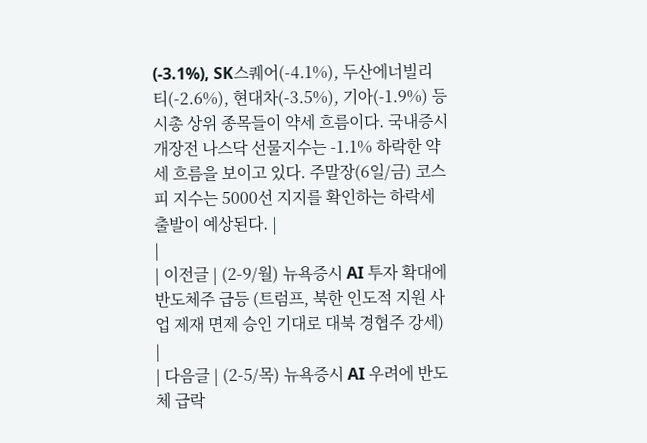(-3.1%), SK스퀘어(-4.1%), 두산에너빌리티(-2.6%), 현대차(-3.5%), 기아(-1.9%) 등 시총 상위 종목들이 약세 흐름이다. 국내증시 개장전 나스닥 선물지수는 -1.1% 하락한 약세 흐름을 보이고 있다. 주말장(6일/금) 코스피 지수는 5000선 지지를 확인하는 하락세 출발이 예상된다. |
|
| 이전글 | (2-9/월) 뉴욕증시 AI 투자 확대에 반도체주 급등 (트럼프, 북한 인도적 지원 사업 제재 면제 승인 기대로 대북 경협주 강세) |
| 다음글 | (2-5/목) 뉴욕증시 AI 우려에 반도체 급락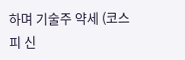하며 기술주 약세 (코스피 신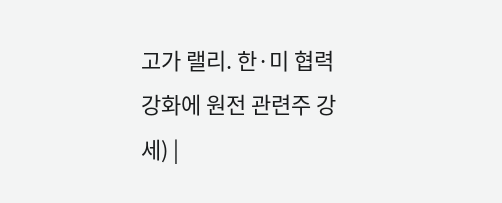고가 랠리. 한·미 협력 강화에 원전 관련주 강세) |